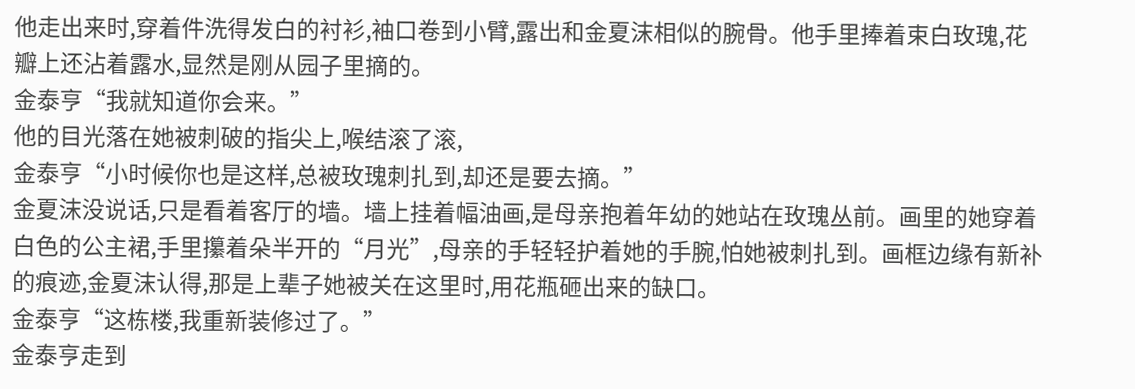他走出来时,穿着件洗得发白的衬衫,袖口卷到小臂,露出和金夏沫相似的腕骨。他手里捧着束白玫瑰,花瓣上还沾着露水,显然是刚从园子里摘的。
金泰亨“我就知道你会来。”
他的目光落在她被刺破的指尖上,喉结滚了滚,
金泰亨“小时候你也是这样,总被玫瑰刺扎到,却还是要去摘。”
金夏沫没说话,只是看着客厅的墙。墙上挂着幅油画,是母亲抱着年幼的她站在玫瑰丛前。画里的她穿着白色的公主裙,手里攥着朵半开的“月光”,母亲的手轻轻护着她的手腕,怕她被刺扎到。画框边缘有新补的痕迹,金夏沫认得,那是上辈子她被关在这里时,用花瓶砸出来的缺口。
金泰亨“这栋楼,我重新装修过了。”
金泰亨走到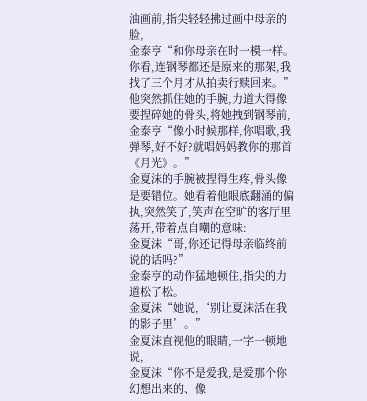油画前,指尖轻轻拂过画中母亲的脸,
金泰亨“和你母亲在时一模一样。你看,连钢琴都还是原来的那架,我找了三个月才从拍卖行赎回来。”
他突然抓住她的手腕,力道大得像要捏碎她的骨头,将她拽到钢琴前,
金泰亨“像小时候那样,你唱歌,我弹琴,好不好?就唱妈妈教你的那首《月光》。”
金夏沫的手腕被捏得生疼,骨头像是要错位。她看着他眼底翻涌的偏执,突然笑了,笑声在空旷的客厅里荡开,带着点自嘲的意味:
金夏沫“哥,你还记得母亲临终前说的话吗?”
金泰亨的动作猛地顿住,指尖的力道松了松。
金夏沫“她说,‘别让夏沫活在我的影子里’。”
金夏沫直视他的眼睛,一字一顿地说,
金夏沫“你不是爱我,是爱那个你幻想出来的、像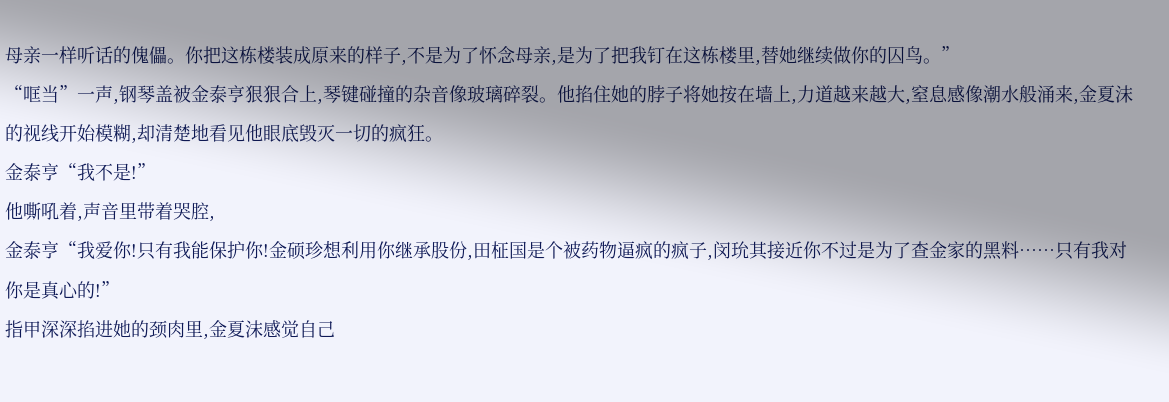母亲一样听话的傀儡。你把这栋楼装成原来的样子,不是为了怀念母亲,是为了把我钉在这栋楼里,替她继续做你的囚鸟。”
“哐当”一声,钢琴盖被金泰亨狠狠合上,琴键碰撞的杂音像玻璃碎裂。他掐住她的脖子将她按在墙上,力道越来越大,窒息感像潮水般涌来,金夏沫的视线开始模糊,却清楚地看见他眼底毁灭一切的疯狂。
金泰亨“我不是!”
他嘶吼着,声音里带着哭腔,
金泰亨“我爱你!只有我能保护你!金硕珍想利用你继承股份,田柾国是个被药物逼疯的疯子,闵玧其接近你不过是为了查金家的黑料……只有我对你是真心的!”
指甲深深掐进她的颈肉里,金夏沫感觉自己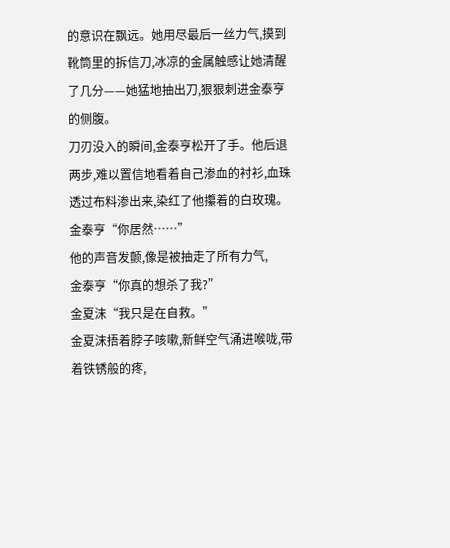的意识在飘远。她用尽最后一丝力气,摸到靴筒里的拆信刀,冰凉的金属触感让她清醒了几分——她猛地抽出刀,狠狠刺进金泰亨的侧腹。
刀刃没入的瞬间,金泰亨松开了手。他后退两步,难以置信地看着自己渗血的衬衫,血珠透过布料渗出来,染红了他攥着的白玫瑰。
金泰亨“你居然……”
他的声音发颤,像是被抽走了所有力气,
金泰亨“你真的想杀了我?”
金夏沫“我只是在自救。”
金夏沫捂着脖子咳嗽,新鲜空气涌进喉咙,带着铁锈般的疼,